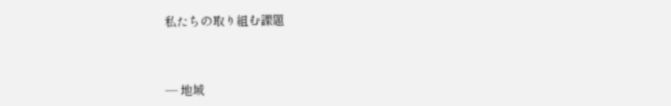私たちの取り組む課題



― 地域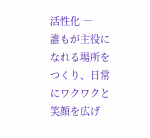活性化 ―
誰もが主役になれる場所をつくり、日常にワクワクと笑顔を広げ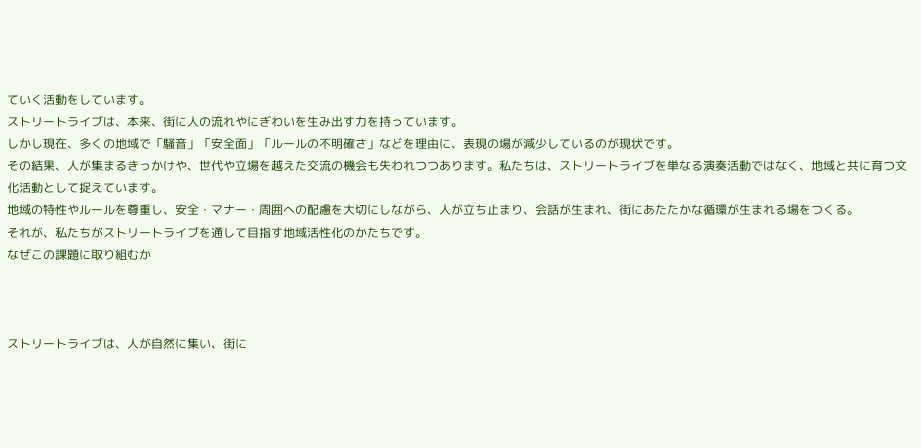ていく活動をしています。
ストリートライブは、本来、街に人の流れやにぎわいを生み出す力を持っています。
しかし現在、多くの地域で「騒音」「安全面」「ルールの不明確さ」などを理由に、表現の場が減少しているのが現状です。
その結果、人が集まるきっかけや、世代や立場を越えた交流の機会も失われつつあります。私たちは、ストリートライブを単なる演奏活動ではなく、地域と共に育つ文化活動として捉えています。
地域の特性やルールを尊重し、安全・マナー・周囲への配慮を大切にしながら、人が立ち止まり、会話が生まれ、街にあたたかな循環が生まれる場をつくる。
それが、私たちがストリートライブを通して目指す地域活性化のかたちです。
なぜこの課題に取り組むか



ストリートライブは、人が自然に集い、街に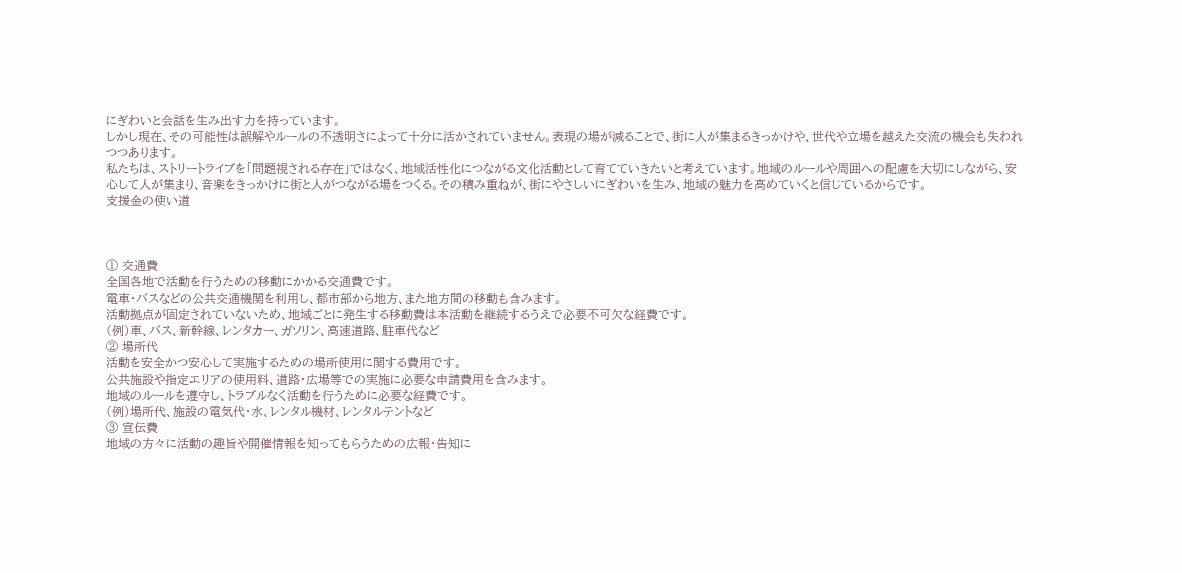にぎわいと会話を生み出す力を持っています。
しかし現在、その可能性は誤解やルールの不透明さによって十分に活かされていません。表現の場が減ることで、街に人が集まるきっかけや、世代や立場を越えた交流の機会も失われつつあります。
私たちは、ストリートライブを「問題視される存在」ではなく、地域活性化につながる文化活動として育てていきたいと考えています。地域のルールや周囲への配慮を大切にしながら、安心して人が集まり、音楽をきっかけに街と人がつながる場をつくる。その積み重ねが、街にやさしいにぎわいを生み、地域の魅力を高めていくと信じているからです。
支援金の使い道



① 交通費
全国各地で活動を行うための移動にかかる交通費です。
電車・バスなどの公共交通機関を利用し、都市部から地方、また地方間の移動も含みます。
活動拠点が固定されていないため、地域ごとに発生する移動費は本活動を継続するうえで必要不可欠な経費です。
(例)車、バス、新幹線、レンタカー、ガソリン、高速道路、駐車代など
② 場所代
活動を安全かつ安心して実施するための場所使用に関する費用です。
公共施設や指定エリアの使用料、道路・広場等での実施に必要な申請費用を含みます。
地域のルールを遵守し、トラブルなく活動を行うために必要な経費です。
(例)場所代、施設の電気代・水、レンタル機材、レンタルテントなど
③ 宣伝費
地域の方々に活動の趣旨や開催情報を知ってもらうための広報・告知に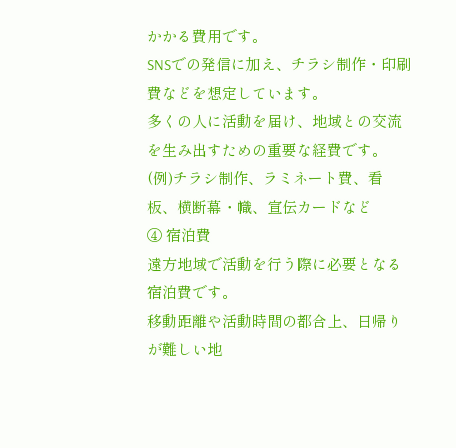かかる費用です。
SNSでの発信に加え、チラシ制作・印刷費などを想定しています。
多くの人に活動を届け、地域との交流を生み出すための重要な経費です。
(例)チラシ制作、ラミネート費、看板、横断幕・幟、宣伝カードなど
④ 宿泊費
遠方地域で活動を行う際に必要となる宿泊費です。
移動距離や活動時間の都合上、日帰りが難しい地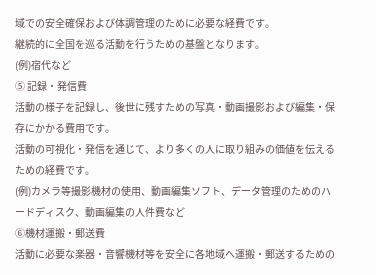域での安全確保および体調管理のために必要な経費です。
継続的に全国を巡る活動を行うための基盤となります。
(例)宿代など
⑤ 記録・発信費
活動の様子を記録し、後世に残すための写真・動画撮影および編集・保存にかかる費用です。
活動の可視化・発信を通じて、より多くの人に取り組みの価値を伝えるための経費です。
(例)カメラ等撮影機材の使用、動画編集ソフト、データ管理のためのハードディスク、動画編集の人件費など
⑥機材運搬・郵送費
活動に必要な楽器・音響機材等を安全に各地域へ運搬・郵送するための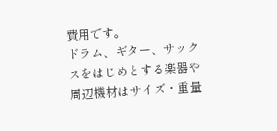費用です。
ドラム、ギター、サックスをはじめとする楽器や周辺機材はサイズ・重量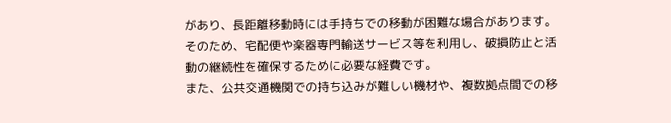があり、長距離移動時には手持ちでの移動が困難な場合があります。
そのため、宅配便や楽器専門輸送サービス等を利用し、破損防止と活動の継続性を確保するために必要な経費です。
また、公共交通機関での持ち込みが難しい機材や、複数拠点間での移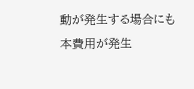動が発生する場合にも本費用が発生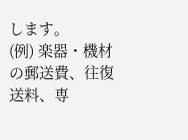します。
(例) 楽器・機材の郵送費、往復送料、専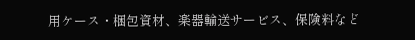用ケース・梱包資材、楽器輸送サービス、保険料など